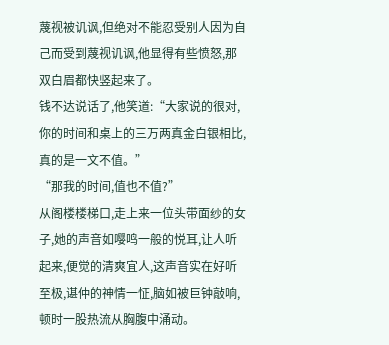蔑视被讥讽,但绝对不能忍受别人因为自己而受到蔑视讥讽,他显得有些愤怒,那双白眉都快竖起来了。
钱不达说话了,他笑道:“大家说的很对,你的时间和桌上的三万两真金白银相比,真的是一文不值。”
“那我的时间,值也不值?”
从阁楼楼梯口,走上来一位头带面纱的女子,她的声音如嘤鸣一般的悦耳,让人听起来,便觉的清爽宜人,这声音实在好听至极,谌仲的神情一怔,脑如被巨钟敲响,顿时一股热流从胸腹中涌动。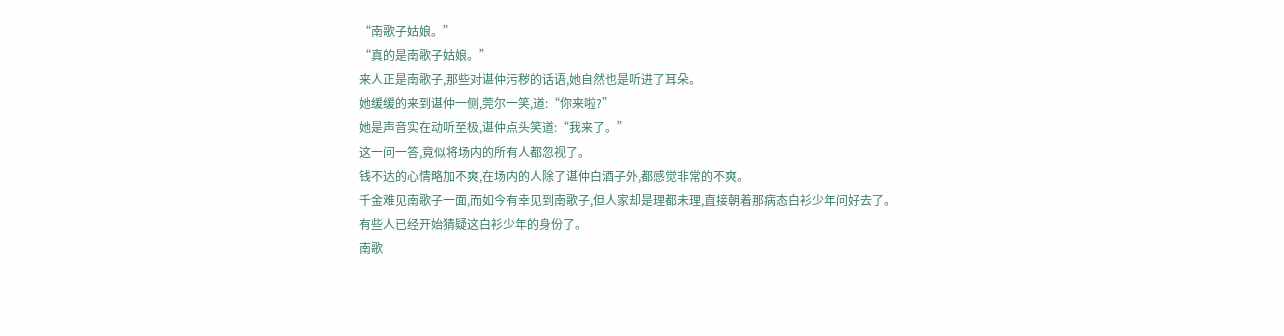“南歌子姑娘。”
“真的是南歌子姑娘。”
来人正是南歌子,那些对谌仲污秽的话语,她自然也是听进了耳朵。
她缓缓的来到谌仲一侧,莞尔一笑,道:“你来啦?”
她是声音实在动听至极,谌仲点头笑道:“我来了。”
这一问一答,竟似将场内的所有人都忽视了。
钱不达的心情略加不爽,在场内的人除了谌仲白酒子外,都感觉非常的不爽。
千金难见南歌子一面,而如今有幸见到南歌子,但人家却是理都未理,直接朝着那病态白衫少年问好去了。
有些人已经开始猜疑这白衫少年的身份了。
南歌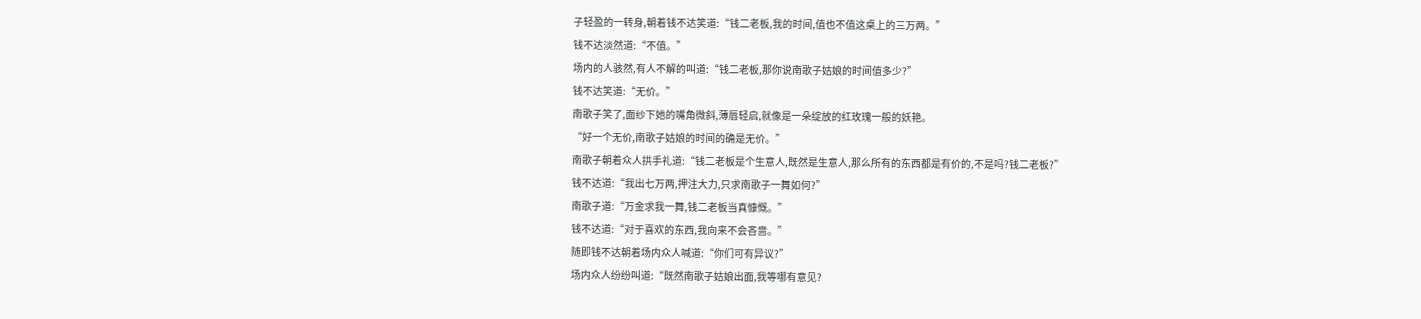子轻盈的一转身,朝着钱不达笑道:“钱二老板,我的时间,值也不值这桌上的三万两。”
钱不达淡然道:“不值。”
场内的人骇然,有人不解的叫道:“钱二老板,那你说南歌子姑娘的时间值多少?”
钱不达笑道:“无价。”
南歌子笑了,面纱下她的嘴角微斜,薄唇轻启,就像是一朵绽放的红玫瑰一般的妖艳。
“好一个无价,南歌子姑娘的时间的确是无价。”
南歌子朝着众人拱手礼道:“钱二老板是个生意人,既然是生意人,那么所有的东西都是有价的,不是吗?钱二老板?”
钱不达道:“我出七万两,押注大力,只求南歌子一舞如何?”
南歌子道:“万金求我一舞,钱二老板当真慷慨。”
钱不达道:“对于喜欢的东西,我向来不会吝啬。”
随即钱不达朝着场内众人喊道:“你们可有异议?”
场内众人纷纷叫道:“既然南歌子姑娘出面,我等哪有意见?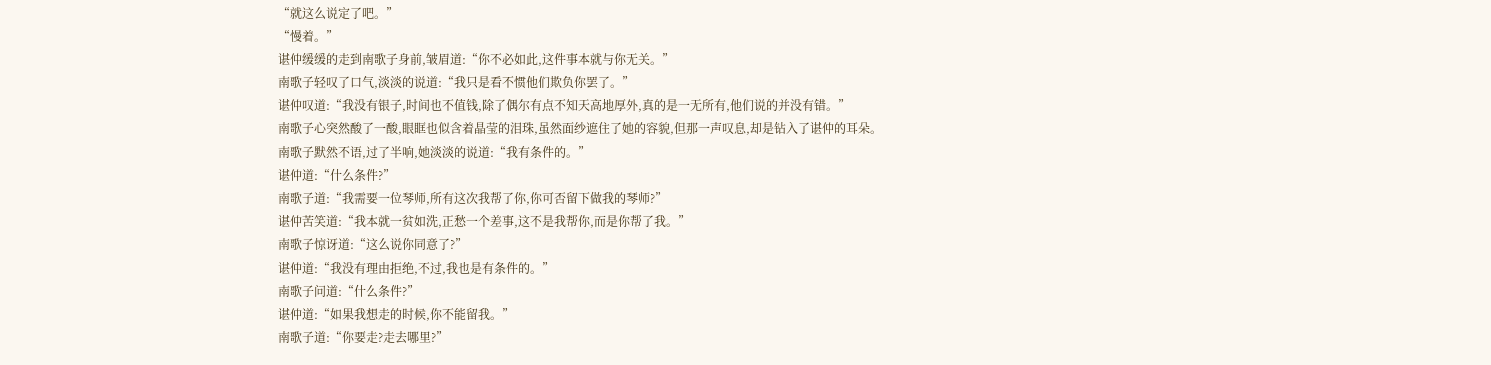“就这么说定了吧。”
“慢着。”
谌仲缓缓的走到南歌子身前,皱眉道:“你不必如此,这件事本就与你无关。”
南歌子轻叹了口气,淡淡的说道:“我只是看不惯他们欺负你罢了。”
谌仲叹道:“我没有银子,时间也不值钱,除了偶尔有点不知天高地厚外,真的是一无所有,他们说的并没有错。”
南歌子心突然酸了一酸,眼眶也似含着晶莹的泪珠,虽然面纱遮住了她的容貌,但那一声叹息,却是钻入了谌仲的耳朵。
南歌子默然不语,过了半响,她淡淡的说道:“我有条件的。”
谌仲道:“什么条件?”
南歌子道:“我需要一位琴师,所有这次我帮了你,你可否留下做我的琴师?”
谌仲苦笑道:“我本就一贫如洗,正愁一个差事,这不是我帮你,而是你帮了我。”
南歌子惊讶道:“这么说你同意了?”
谌仲道:“我没有理由拒绝,不过,我也是有条件的。”
南歌子问道:“什么条件?”
谌仲道:“如果我想走的时候,你不能留我。”
南歌子道:“你要走?走去哪里?”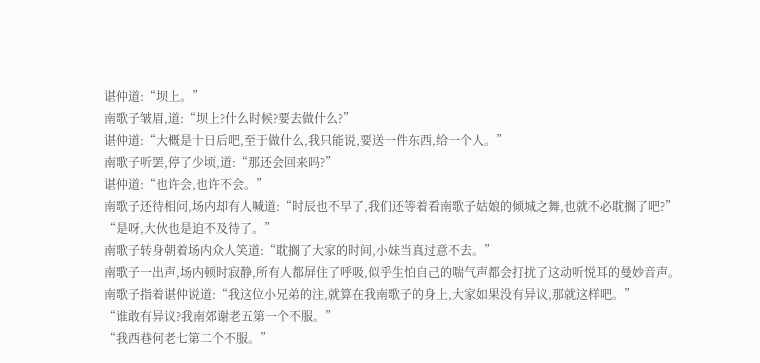谌仲道:“坝上。”
南歌子皱眉,道:“坝上?什么时候?要去做什么?”
谌仲道:“大概是十日后吧,至于做什么,我只能说,要送一件东西,给一个人。”
南歌子听罢,停了少顷,道:“那还会回来吗?”
谌仲道:“也许会,也许不会。”
南歌子还待相问,场内却有人喊道:“时辰也不早了,我们还等着看南歌子姑娘的倾城之舞,也就不必耽搁了吧?”
“是呀,大伙也是迫不及待了。”
南歌子转身朝着场内众人笑道:“耽搁了大家的时间,小妹当真过意不去。”
南歌子一出声,场内顿时寂静,所有人都屏住了呼吸,似乎生怕自己的喘气声都会打扰了这动听悦耳的曼妙音声。
南歌子指着谌仲说道:“我这位小兄弟的注,就算在我南歌子的身上,大家如果没有异议,那就这样吧。”
“谁敢有异议?我南郊谢老五第一个不服。”
“我西巷何老七第二个不服。”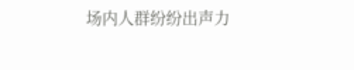场内人群纷纷出声力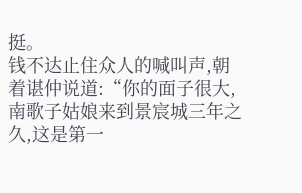挺。
钱不达止住众人的喊叫声,朝着谌仲说道:“你的面子很大,南歌子姑娘来到景宸城三年之久,这是第一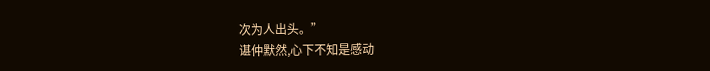次为人出头。”
谌仲默然,心下不知是感动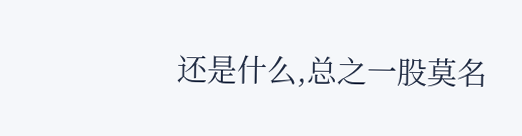还是什么,总之一股莫名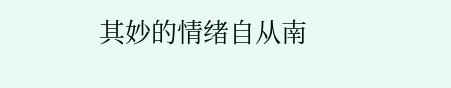其妙的情绪自从南